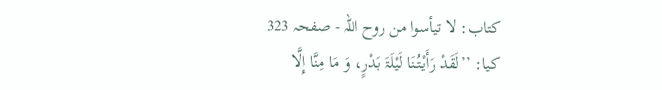کتاب: لا تیأسوا من روح اللّہ - صفحہ 323
کیا: ’’لَقَدْ رَأَیْتُنَا لَیْلَۃَ بَدْرٍ، وَ مَا مِنَّا إِلَّا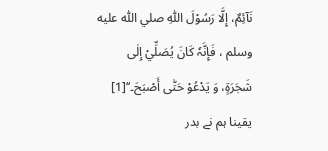نَآئِمٌ، إِلَّا رَسُوْلَ اللّٰہِ صلي اللّٰه عليه وسلم ، فَإِنَّہٗ کَانَ یُصَلِّيْ إِلٰی شَجَرَۃٍ، وَ یَدْعُوْ حَتّٰی أَصْبَحَ۔‘‘[1] یقینا ہم نے بدر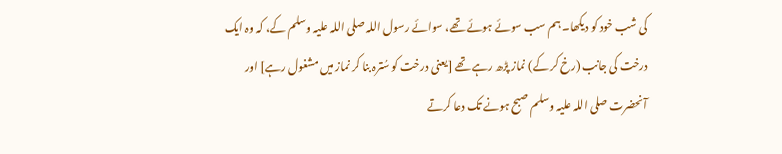کی شب خود کو دیکھا۔ ہم سب سوئے ہوئے تھے، سوائے رسول اللہ صلی اللہ علیہ وسلم کے، کہ وہ ایک درخت کی جانب (رخ کر کے) نماز پڑھ رہے تھے [یعنی درخت کو سُترہ بنا کر نماز میں مشغول رہے] اور آنحضرت صلی اللہ علیہ وسلم صبح ہونے تک دعا کرتے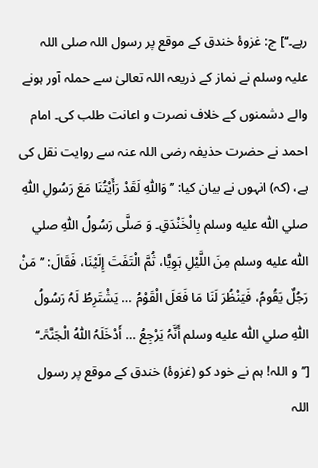رہے۔‘‘] ج: غزوۂ خندق کے موقع پر رسول اللہ صلی اللہ علیہ وسلم نے نماز کے ذریعہ اللہ تعالیٰ سے حملہ آور ہونے والے دشمنوں کے خلاف نصرت و اعانت طلب کی۔ امام احمد نے حضرت حذیفہ رضی اللہ عنہ سے روایت نقل کی ہے، (کہ) انہوں نے بیان کیا: ’’وَاللّٰهِ لَقَدْ رَأَیْتُنَا مَعَ رَسُولِ اللّٰهِ صلي اللّٰه عليه وسلم بِالْخَنْدَقِ۔ وَ صَلَّی رَسُولُ اللّٰهِ صلي اللّٰه عليه وسلم مِنَ اللَّیْلِ ہَوِیًّا، ثُمَّ الْتَفَتَ إِلَیْنَا، فَقَالَ: ’’مَنْ رَجُلٌ یَقُومُ، فَیَنْظُرَ لَنَا مَا فَعَلَ الْقَوْمُ … یَشْتَرِطُ لَہُ رَسُولُ اللّٰهِ صلي اللّٰه عليه وسلم أَنَّہُ یَرْجِعُ … أَدْخَلَہُ اللّٰهُ الْجَنَّۃَ۔‘‘ [’’و اللہ! ہم نے خود کو (غزوۂ) خندق کے موقع پر رسول اللہ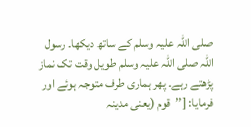صلی اللہ علیہ وسلم کے ساتھ دیکھا۔ رسول اللہ صلی اللہ علیہ وسلم طویل وقت تک نماز پڑھتے رہے۔ پھر ہماری طرف متوجہ ہوئے اور فرمایا: [’’قوم (یعنی مدینہ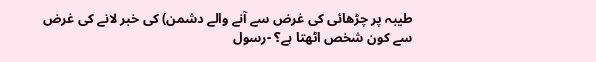طیبہ پر چڑھائی کی غرض سے آنے والے دشمن) کی خبر لانے کی غرض سے کون شخص اٹھتا ہے؟ -رسول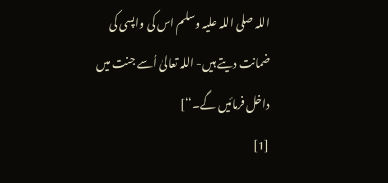اللہ صلی اللہ علیہ وسلم اس کی واپسی کی ضمانت دیتے ہیں- اللہ تعالیٰ اُسے جنت میں داخل فرمائیں گے۔‘‘]
[1]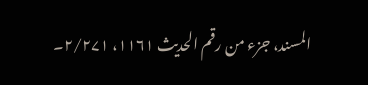المسند، جزء من رقم الحدیث ۱۱۶۱، ۲/۲۷۱۔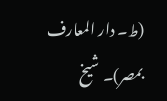(ط۔ دار المعارف بمصر)۔ شیخ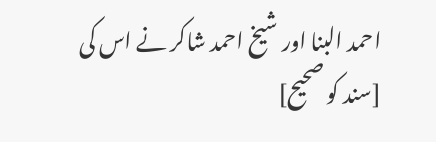احمد البنا اور شیخ احمد شاکر نے اس کی [سند کو صحیح]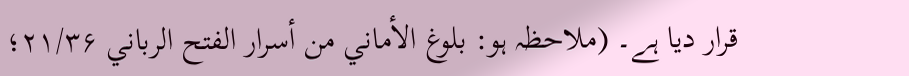قرار دیا ہے۔ (ملاحظہ ہو: بلوغ الأماني من أسرار الفتح الرباني ۲۱/۳۶؛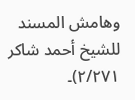وھامش المسند للشیخ أحمد شاکر ۲/۲۷۱)۔